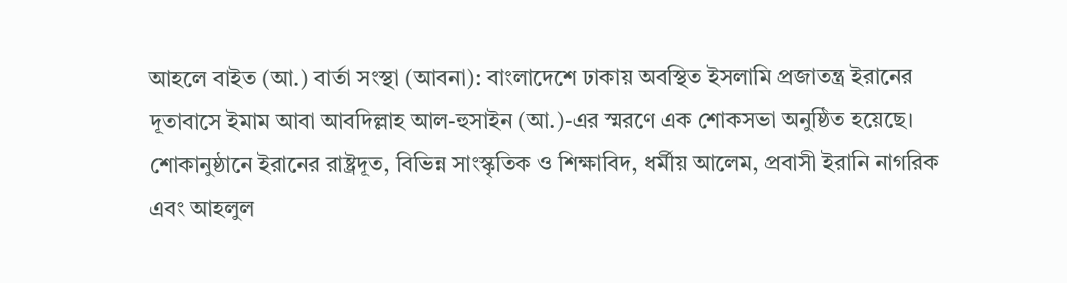আহলে বাইত (আ.) বার্তা সংস্থা (আবনা): বাংলাদেশে ঢাকায় অবস্থিত ইসলামি প্রজাতন্ত্র ইরানের দূতাবাসে ইমাম আবা আবদিল্লাহ আল-হুসাইন (আ.)-এর স্মরণে এক শোকসভা অনুষ্ঠিত হয়েছে।
শোকানুষ্ঠানে ইরানের রাষ্ট্রদূত, বিভিন্ন সাংস্কৃতিক ও শিক্ষাবিদ, ধর্মীয় আলেম, প্রবাসী ইরানি নাগরিক এবং আহলুল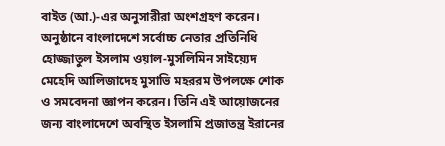বাইত (আ.)-এর অনুসারীরা অংশগ্রহণ করেন।
অনুষ্ঠানে বাংলাদেশে সর্বোচ্চ নেতার প্রতিনিধি হোজ্জাতুল ইসলাম ওয়াল-মুসলিমিন সাইয়্যেদ মেহেদি আলিজাদেহ মুসাভি মহররম উপলক্ষে শোক ও সমবেদনা জ্ঞাপন করেন। তিনি এই আয়োজনের জন্য বাংলাদেশে অবস্থিত ইসলামি প্রজাতন্ত্র ইরানের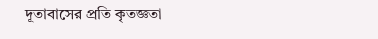দূতাবাসের প্রতি কৃতজ্ঞতা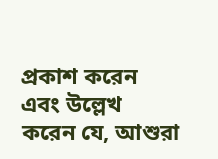প্রকাশ করেন এবং উল্লেখ করেন যে, আশুরা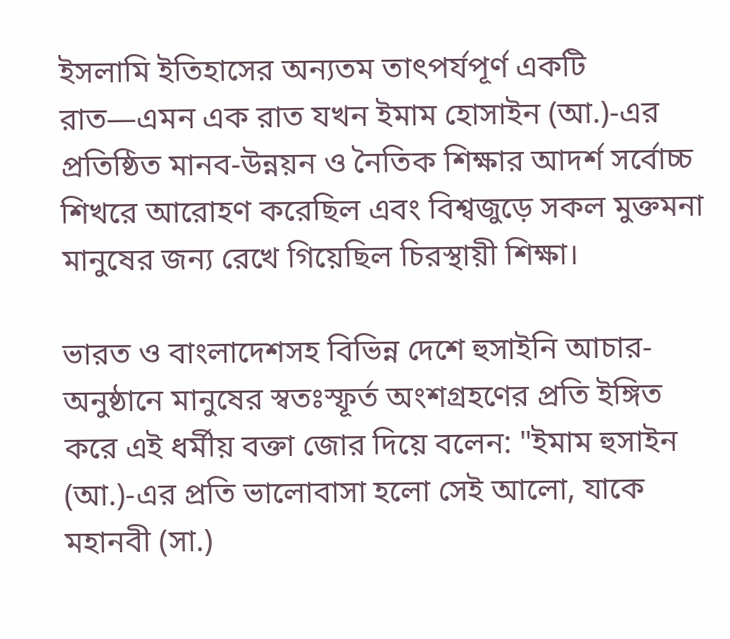ইসলামি ইতিহাসের অন্যতম তাৎপর্যপূর্ণ একটি রাত—এমন এক রাত যখন ইমাম হোসাইন (আ.)-এর প্রতিষ্ঠিত মানব-উন্নয়ন ও নৈতিক শিক্ষার আদর্শ সর্বোচ্চ শিখরে আরোহণ করেছিল এবং বিশ্বজুড়ে সকল মুক্তমনা মানুষের জন্য রেখে গিয়েছিল চিরস্থায়ী শিক্ষা।

ভারত ও বাংলাদেশসহ বিভিন্ন দেশে হুসাইনি আচার-অনুষ্ঠানে মানুষের স্বতঃস্ফূর্ত অংশগ্রহণের প্রতি ইঙ্গিত করে এই ধর্মীয় বক্তা জোর দিয়ে বলেন: "ইমাম হুসাইন (আ.)-এর প্রতি ভালোবাসা হলো সেই আলো, যাকে মহানবী (সা.)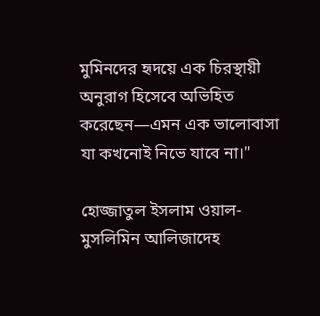মুমিনদের হৃদয়ে এক চিরস্থায়ী অনুরাগ হিসেবে অভিহিত করেছেন—এমন এক ভালোবাসা যা কখনোই নিভে যাবে না।"

হোজ্জাতুল ইসলাম ওয়াল-মুসলিমিন আলিজাদেহ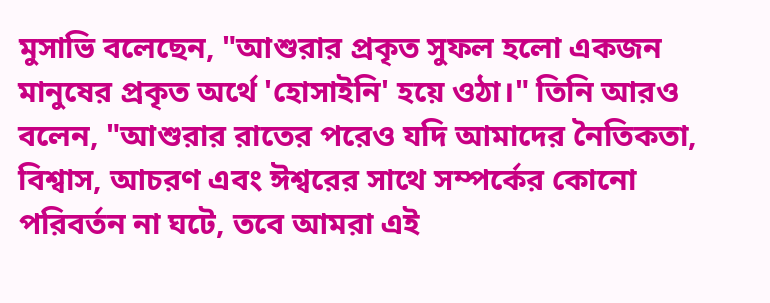মুসাভি বলেছেন, "আশুরার প্রকৃত সুফল হলো একজন মানুষের প্রকৃত অর্থে 'হোসাইনি' হয়ে ওঠা।" তিনি আরও বলেন, "আশুরার রাতের পরেও যদি আমাদের নৈতিকতা, বিশ্বাস, আচরণ এবং ঈশ্বরের সাথে সম্পর্কের কোনো পরিবর্তন না ঘটে, তবে আমরা এই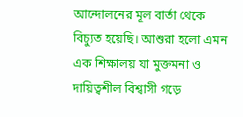আন্দোলনের মূল বার্তা থেকে বিচ্যুত হয়েছি। আশুরা হলো এমন এক শিক্ষালয় যা মুক্তমনা ও দায়িত্বশীল বিশ্বাসী গড়ে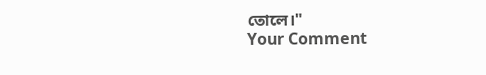তোলে।"
Your Comment